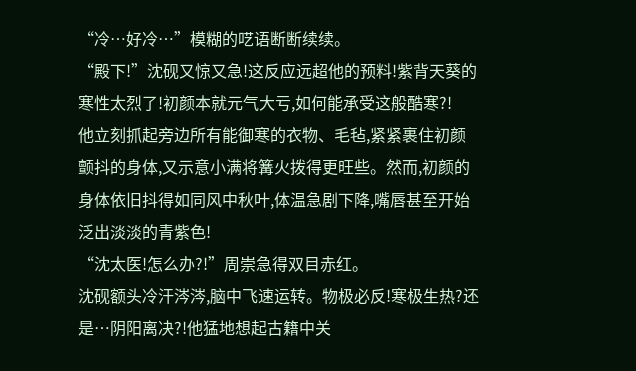“冷…好冷…”模糊的呓语断断续续。
“殿下!”沈砚又惊又急!这反应远超他的预料!紫背天葵的寒性太烈了!初颜本就元气大亏,如何能承受这般酷寒?!
他立刻抓起旁边所有能御寒的衣物、毛毡,紧紧裹住初颜颤抖的身体,又示意小满将篝火拨得更旺些。然而,初颜的身体依旧抖得如同风中秋叶,体温急剧下降,嘴唇甚至开始泛出淡淡的青紫色!
“沈太医!怎么办?!”周崇急得双目赤红。
沈砚额头冷汗涔涔,脑中飞速运转。物极必反!寒极生热?还是…阴阳离决?!他猛地想起古籍中关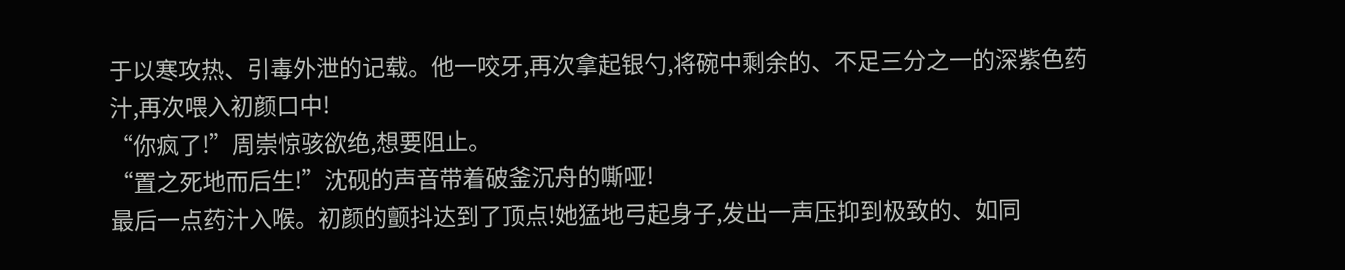于以寒攻热、引毒外泄的记载。他一咬牙,再次拿起银勺,将碗中剩余的、不足三分之一的深紫色药汁,再次喂入初颜口中!
“你疯了!”周崇惊骇欲绝,想要阻止。
“置之死地而后生!”沈砚的声音带着破釜沉舟的嘶哑!
最后一点药汁入喉。初颜的颤抖达到了顶点!她猛地弓起身子,发出一声压抑到极致的、如同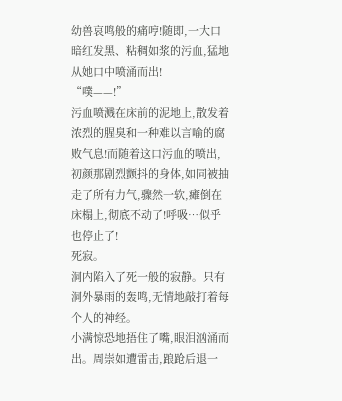幼兽哀鸣般的痛哼!随即,一大口暗红发黑、粘稠如浆的污血,猛地从她口中喷涌而出!
“噗——!”
污血喷溅在床前的泥地上,散发着浓烈的腥臭和一种难以言喻的腐败气息!而随着这口污血的喷出,初颜那剧烈颤抖的身体,如同被抽走了所有力气,骤然一软,瘫倒在床榻上,彻底不动了!呼吸…似乎也停止了!
死寂。
洞内陷入了死一般的寂静。只有洞外暴雨的轰鸣,无情地敲打着每个人的神经。
小满惊恐地捂住了嘴,眼泪汹涌而出。周崇如遭雷击,踉跄后退一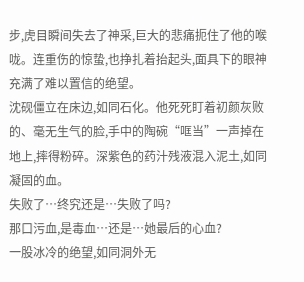步,虎目瞬间失去了神采,巨大的悲痛扼住了他的喉咙。连重伤的惊蛰,也挣扎着抬起头,面具下的眼神充满了难以置信的绝望。
沈砚僵立在床边,如同石化。他死死盯着初颜灰败的、毫无生气的脸,手中的陶碗“哐当”一声掉在地上,摔得粉碎。深紫色的药汁残液混入泥土,如同凝固的血。
失败了…终究还是…失败了吗?
那口污血,是毒血…还是…她最后的心血?
一股冰冷的绝望,如同洞外无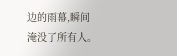边的雨幕,瞬间淹没了所有人。